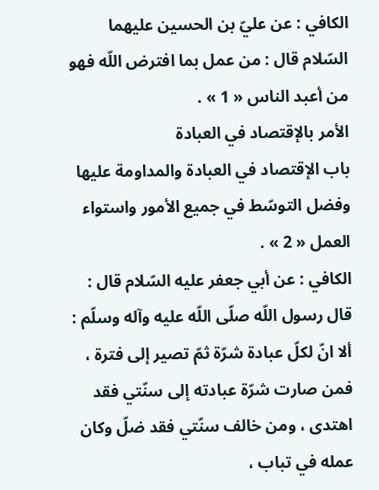الكافي : عن عليّ بن الحسين عليهما السّلام قال : من عمل بما افترض اللّه فهو من أعبد الناس « 1 » .
الأمر بالإقتصاد في العبادة
باب الإقتصاد في العبادة والمداومة عليها وفضل التوسّط في جميع الأمور واستواء العمل « 2 » .
الكافي : عن أبي جعفر عليه السّلام قال : قال رسول اللّه صلّى اللّه عليه وآله وسلّم : ألا انّ لكلّ عبادة شرّة ثمّ تصير إلى فترة ، فمن صارت شرّة عبادته إلى سنّتي فقد اهتدى ، ومن خالف سنّتي فقد ضلّ وكان عمله في تباب ،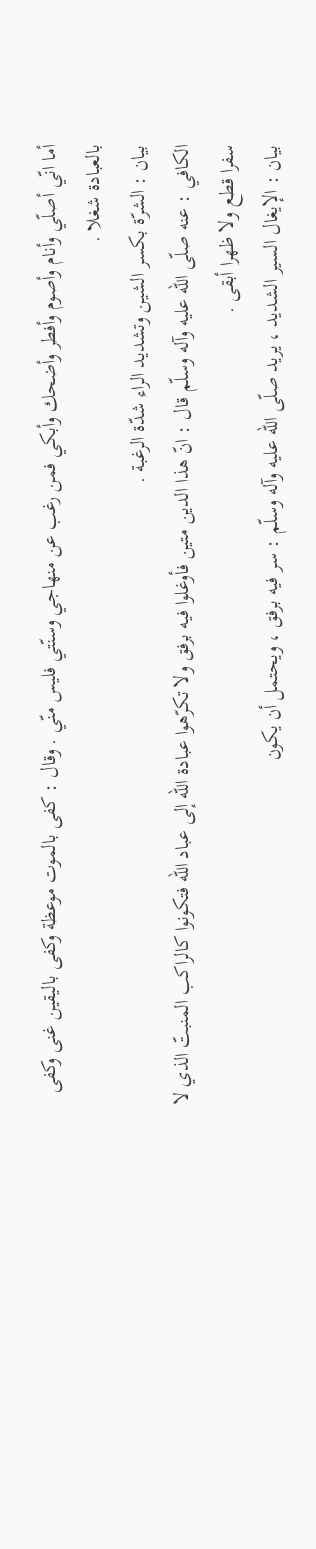أما انّي أصلّي وأنام وأصوم وأفطر وأضحك وأبكي فمن رغب عن منهاجي وسنّتي فليس منّي . وقال : كفى بالموت موعظة وكفى باليقين غنى وكفى بالعبادة شغلا .
بيان : الشرّة بكسر الشين وتشديد الراء شدّة الرغبة .
الكافي : عنه صلّى اللّه عليه وآله وسلّم قال : انّ هذا الدين متين فأوغلوا فيه برفق ولا تكرّهوا عبادة اللّه إلى عباد اللّه فتكونوا كالراكب المنبتّ الذي لا سفرا قطع ولا ظهرا أبقى .
بيان : الإيغال السير الشديد ، يريد صلّى اللّه عليه وآله وسلّم : سر فيه برفق ، ويحتمل أن يكون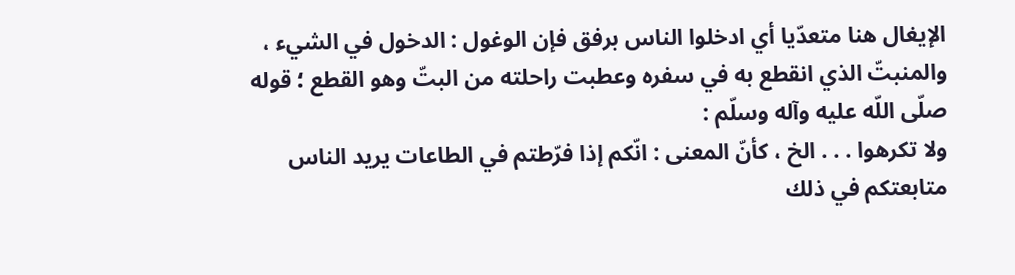الإيغال هنا متعدّيا أي ادخلوا الناس برفق فإن الوغول : الدخول في الشيء ، والمنبتّ الذي انقطع به في سفره وعطبت راحلته من البتّ وهو القطع ؛ قوله صلّى اللّه عليه وآله وسلّم :
ولا تكرهوا . . . الخ ، كأنّ المعنى : انّكم إذا فرّطتم في الطاعات يريد الناس متابعتكم في ذلك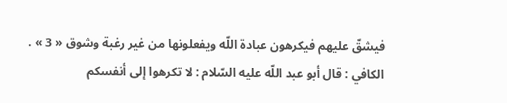فيشقّ عليهم فيكرهون عبادة اللّه ويفعلونها من غير رغبة وشوق « 3 » .
الكافي : قال أبو عبد اللّه عليه السّلام : لا تكرهوا إلى أنفسكم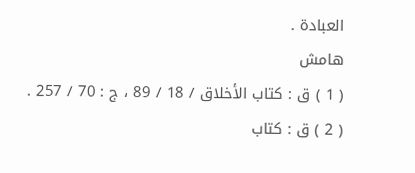العبادة .
هامش
( 1 ) ق : كتاب الأخلاق / 18 / 89 ، ج : 70 / 257 .
( 2 ) ق : كتاب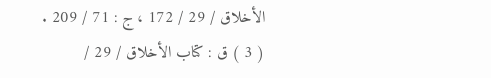الأخلاق / 29 / 172 ، ج : 71 / 209 .
( 3 ) ق : كتاب الأخلاق / 29 /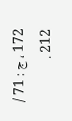172 ، ج : 71 / 212 .